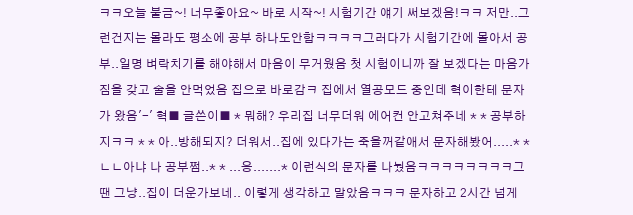ㅋㅋ오늘 불금~! 너무좋아요~ 바로 시작~! 시험기간 얘기 써보겠음!ㅋㅋ 저만..그런건지는 몰라도 평소에 공부 하나도안함ㅋㅋㅋㅋ그러다가 시험기간에 몰아서 공부..일명 벼락치기를 해야해서 마음이 무거웠음 첫 시험이니까 잘 보겠다는 마음가짐을 갖고 술을 안먹었음 집으로 바로감ㅋ 집에서 열공모드 중인데 혁이한테 문자가 왔음'-' 혁■ 글쓴이■ * 뭐해? 우리집 너무더워 에어컨 안고쳐주네 * * 공부하지ㅋㅋ * * 아..방해되지? 더워서..집에 있다가는 죽을꺼같애서 문자해봤어.....* * ㄴㄴ아냐 나 공부쩜..* * ...응.......* 이런식의 문자를 나눴음ㅋㅋㅋㅋㅋㅋㅋㅋ그땐 그냥..집이 더운가보네.. 이렇게 생각하고 말았음ㅋㅋㅋ 문자하고 2시간 넘게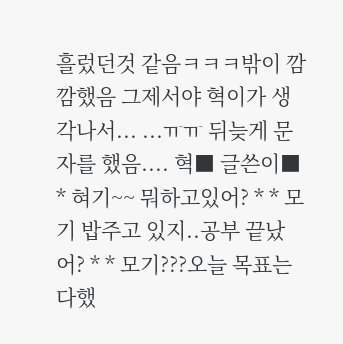흘렀던것 같음ㅋㅋㅋ밖이 깜깜했음 그제서야 혁이가 생각나서... ...ㅠㅠ 뒤늦게 문자를 했음.... 혁■ 글쓴이■ * 혀기~~ 뭐하고있어? * * 모기 밥주고 있지..공부 끝났어? * * 모기???오늘 목표는 다했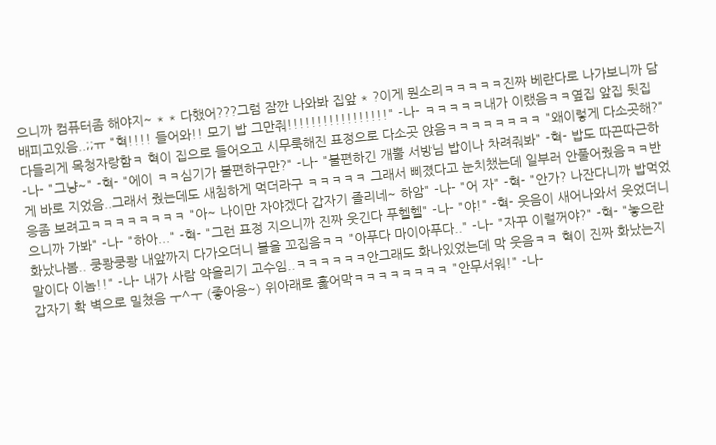으니까 컴퓨터좀 해야지~ * * 다했어???그럼 잠깐 나와봐 집앞 * ?이게 뭔소리ㅋㅋㅋㅋㅋ진짜 베란다로 나가보니까 담배피고있음..;;ㅠ "혁!!!! 들어와!! 모기 밥 그만줘!!!!!!!!!!!!!!!!!" -나- ㅋㅋㅋㅋㅋ내가 이랬음ㅋㅋ옆집 앞집 뒷집 다들리게 목청자랑함ㅋ 혁이 집으로 들어오고 시무룩해진 표정으로 다소곳 앉음ㅋㅋㅋㅋㅋㅋㅋㅋ "왜이렇게 다소곳해?" -나- "그냥~" -혁- "에이 ㅋㅋ심기가 불편하구만?" -나- "불편하긴 개뿔 서방님 밥이나 차려줘봐" -혁- 밥도 따끈따근하게 바로 지었음..그래서 줬는데도 새침하게 먹더라구 ㅋㅋㅋㅋㅋ 그래서 삐졌다고 눈치챘는데 일부러 안풀어줬음ㅋㅋ반응좀 보려고ㅋㅋㅋㅋㅋㅋㅋㅋ "아~ 나이만 자야겠다 갑자기 졸리네~ 하암" -나- "어 자" -혁- "안가? 나잔다니까 밥먹었으니까 가봐" -나- "하아..." -혁- "그런 표정 지으니까 진짜 웃긴다 푸헬헬" -나- "야!" -혁- 웃음이 새어나와서 웃었더니 화났나봄.. 쿵쾅쿵쾅 내앞까지 다가오더니 볼을 꼬집음ㅋㅋ "아푸다 마이아푸다.." -나- "자꾸 이럴꺼야?" -혁- "놓으란 말이다 이놈!!" -나- 내가 사람 약올리기 고수임..ㅋㅋㅋㅋㅋㅋ안그래도 화나있었는데 막 웃음ㅋㅋ 혁이 진짜 화났는지 갑자기 확 벽으로 밀쳤음 ㅜ^ㅜ (좋아용~) 위아래로 훑어막ㅋㅋㅋㅋㅋㅋㅋㅋ "안무서워!" -나-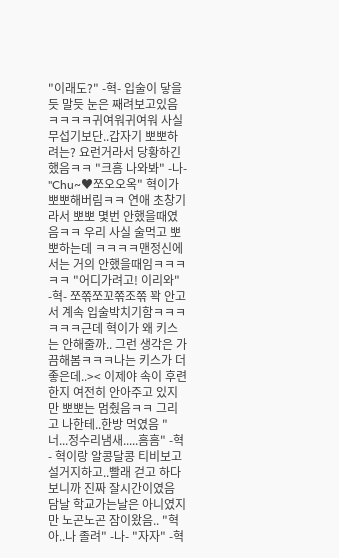"이래도?" -혁- 입술이 닿을듯 말듯 눈은 째려보고있음ㅋㅋㅋㅋ귀여워귀여워 사실 무섭기보단..갑자기 뽀뽀하려는? 요런거라서 당황하긴했음ㅋㅋ "크흠 나와봐" -나- "Chu~♥쪼오오옥" 혁이가 뽀뽀해버림ㅋㅋ 연애 초창기라서 뽀뽀 몇번 안했을때였음ㅋㅋ 우리 사실 술먹고 뽀뽀하는데 ㅋㅋㅋㅋ맨정신에서는 거의 안했을때임ㅋㅋㅋㅋㅋ "어디가려고! 이리와" -혁- 쪼쪾쪼꼬쪾조쪾 꽉 안고서 계속 입술박치기함ㅋㅋㅋㅋㅋㅋ근데 혁이가 왜 키스는 안해줄까.. 그런 생각은 가끔해봄ㅋㅋㅋ나는 키스가 더 좋은데..>< 이제야 속이 후련한지 여전히 안아주고 있지만 뽀뽀는 멈췄음ㅋㅋ 그리고 나한테..한방 먹였음 "너...정수리냄새.....흠흠" -혁- 혁이랑 알콩달콩 티비보고 설거지하고..빨래 걷고 하다보니까 진짜 잘시간이였음 담날 학교가는날은 아니였지만 노곤노곤 잠이왔음.. "혁아..나 졸려" -나- "자자" -혁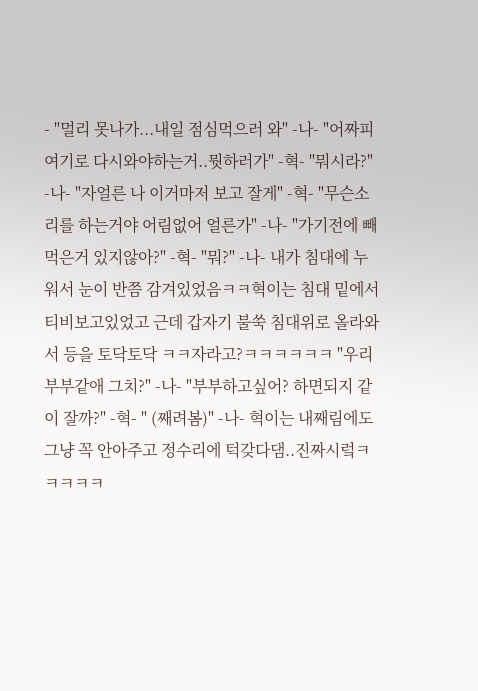- "멀리 못나가...내일 점심먹으러 와" -나- "어짜피 여기로 다시와야하는거..뭣하러가" -혁- "뭐시라?" -나- "자얼른 나 이거마저 보고 잘게" -혁- "무슨소리를 하는거야 어림없어 얼른가" -나- "가기전에 빼먹은거 있지않아?" -혁- "뭐?" -나- 내가 침대에 누워서 눈이 반쯤 감겨있었음ㅋㅋ혁이는 침대 밑에서 티비보고있었고 근데 갑자기 불쑥 침대위로 올라와서 등을 토닥토닥 ㅋㅋ자라고?ㅋㅋㅋㅋㅋㅋ "우리 부부같애 그치?" -나- "부부하고싶어? 하면되지 같이 잘까?" -혁- " (째려봄)" -나- 혁이는 내째림에도 그냥 꼭 안아주고 정수리에 턱갖다댐..진짜시렄ㅋㅋㅋㅋㅋ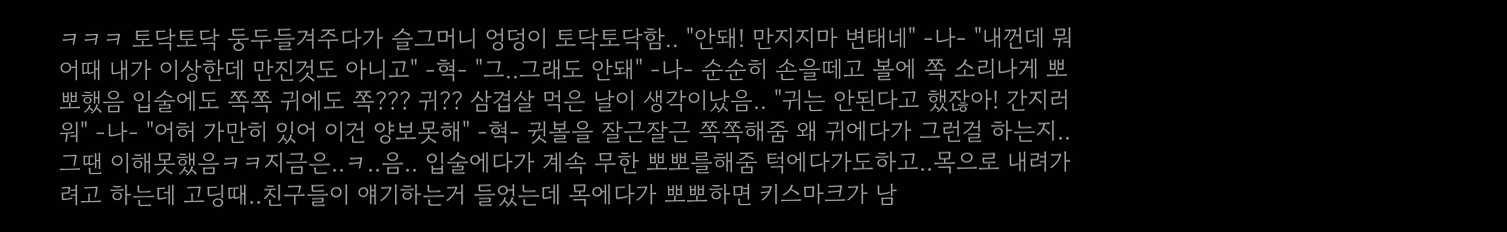ㅋㅋㅋ 토닥토닥 둥두들겨주다가 슬그머니 엉덩이 토닥토닥함.. "안돼! 만지지마 변태네" -나- "내껀데 뭐어때 내가 이상한데 만진것도 아니고" -혁- "그..그래도 안돼" -나- 순순히 손을떼고 볼에 쪽 소리나게 뽀뽀했음 입술에도 쪽쪽 귀에도 쪽??? 귀?? 삼겹살 먹은 날이 생각이났음.. "귀는 안된다고 했잖아! 간지러워" -나- "어허 가만히 있어 이건 양보못해" -혁- 귓볼을 잘근잘근 쪽쪽해줌 왜 귀에다가 그런걸 하는지..그땐 이해못했음ㅋㅋ지금은..ㅋ..음.. 입술에다가 계속 무한 뽀뽀를해줌 턱에다가도하고..목으로 내려가려고 하는데 고딩때..친구들이 얘기하는거 들었는데 목에다가 뽀뽀하면 키스마크가 남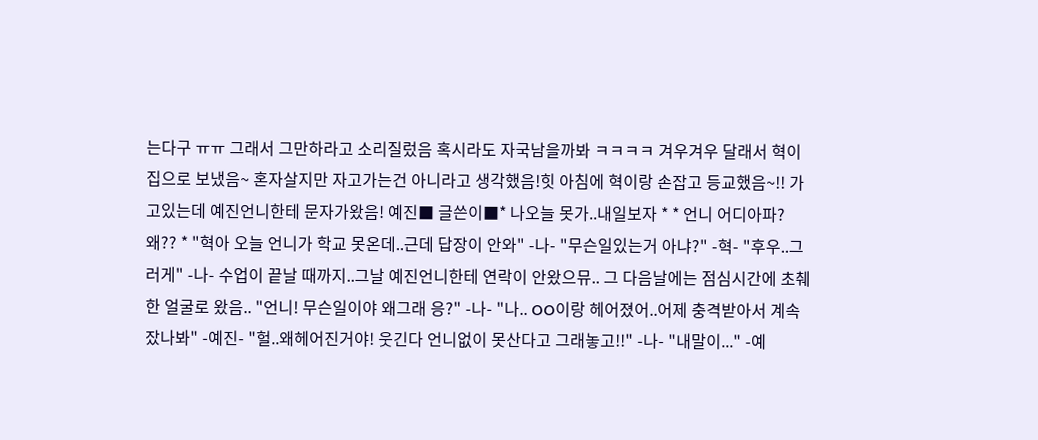는다구 ㅠㅠ 그래서 그만하라고 소리질렀음 혹시라도 자국남을까봐 ㅋㅋㅋㅋ 겨우겨우 달래서 혁이 집으로 보냈음~ 혼자살지만 자고가는건 아니라고 생각했음!힛 아침에 혁이랑 손잡고 등교했음~!! 가고있는데 예진언니한테 문자가왔음! 예진■ 글쓴이■* 나오늘 못가..내일보자 * * 언니 어디아파? 왜?? * "혁아 오늘 언니가 학교 못온데..근데 답장이 안와" -나- "무슨일있는거 아냐?" -혁- "후우..그러게" -나- 수업이 끝날 때까지..그날 예진언니한테 연락이 안왔으뮤.. 그 다음날에는 점심시간에 초췌한 얼굴로 왔음.. "언니! 무슨일이야 왜그래 응?" -나- "나.. OO이랑 헤어졌어..어제 충격받아서 계속 잤나봐" -예진- "헐..왜헤어진거야! 웃긴다 언니없이 못산다고 그래놓고!!" -나- "내말이..." -예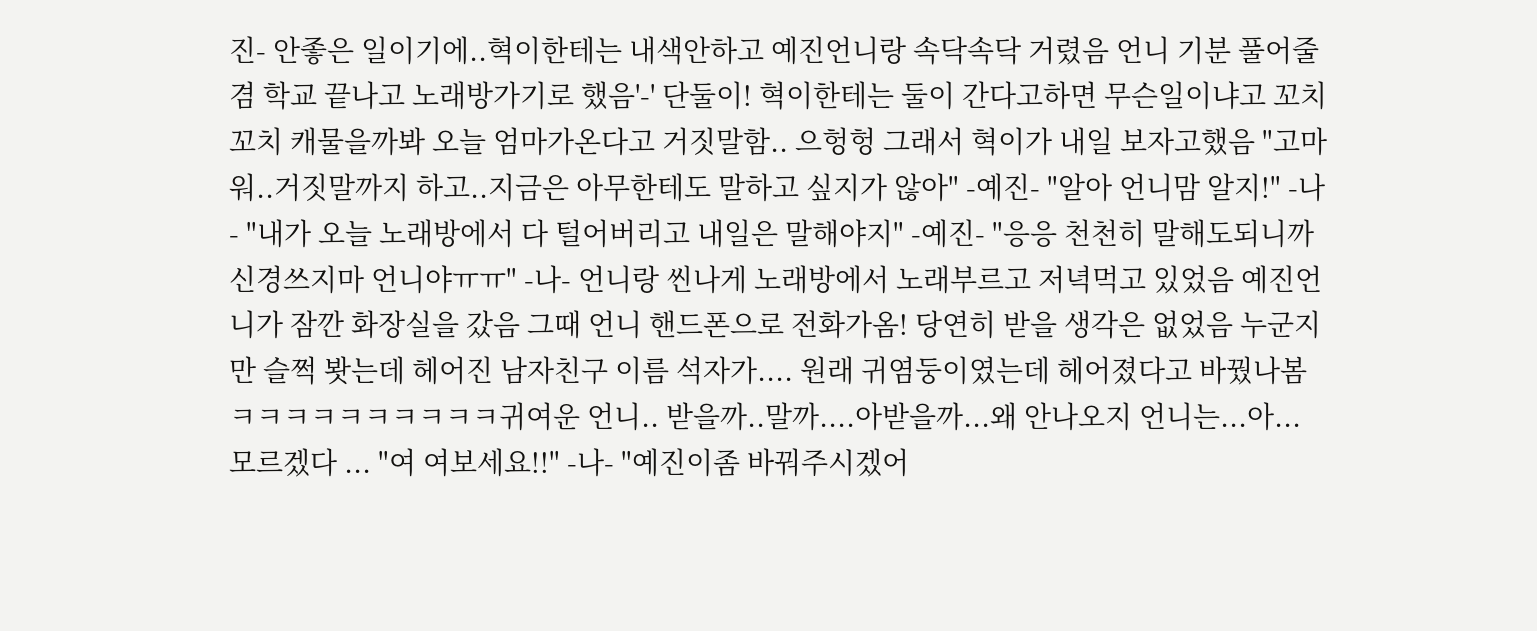진- 안좋은 일이기에..혁이한테는 내색안하고 예진언니랑 속닥속닥 거렸음 언니 기분 풀어줄겸 학교 끝나고 노래방가기로 했음'-' 단둘이! 혁이한테는 둘이 간다고하면 무슨일이냐고 꼬치꼬치 캐물을까봐 오늘 엄마가온다고 거짓말함.. 으헝헝 그래서 혁이가 내일 보자고했음 "고마워..거짓말까지 하고..지금은 아무한테도 말하고 싶지가 않아" -예진- "알아 언니맘 알지!" -나- "내가 오늘 노래방에서 다 털어버리고 내일은 말해야지" -예진- "응응 천천히 말해도되니까 신경쓰지마 언니야ㅠㅠ" -나- 언니랑 씬나게 노래방에서 노래부르고 저녁먹고 있었음 예진언니가 잠깐 화장실을 갔음 그때 언니 핸드폰으로 전화가옴! 당연히 받을 생각은 없었음 누군지만 슬쩍 봣는데 헤어진 남자친구 이름 석자가.... 원래 귀염둥이였는데 헤어졌다고 바꿨나봄ㅋㅋㅋㅋㅋㅋㅋㅋㅋㅋ귀여운 언니.. 받을까..말까....아받을까...왜 안나오지 언니는...아... 모르겠다 ... "여 여보세요!!" -나- "예진이좀 바꿔주시겠어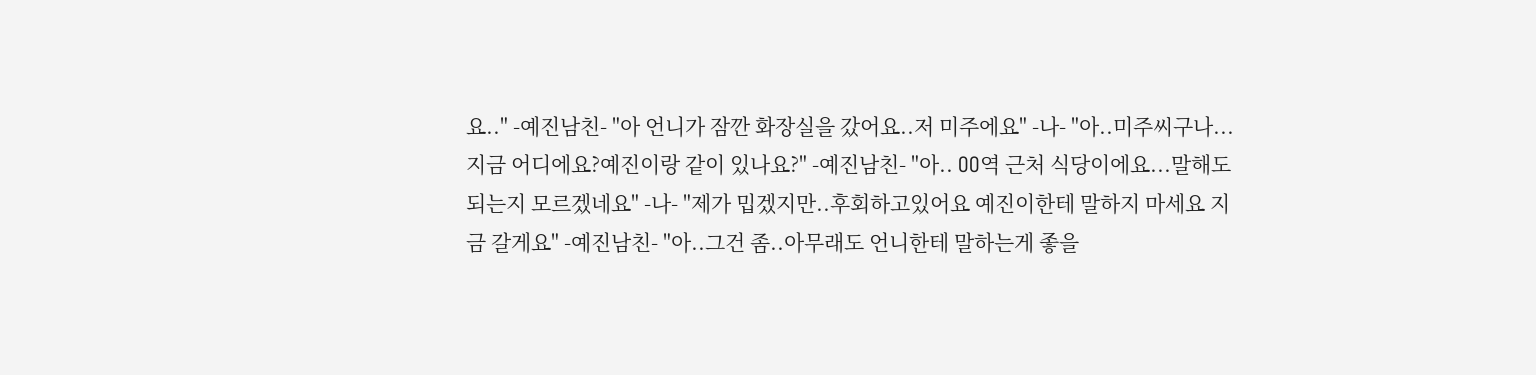요.." -예진남친- "아 언니가 잠깐 화장실을 갔어요..저 미주에요" -나- "아..미주씨구나...지금 어디에요?예진이랑 같이 있나요?" -예진남친- "아.. OO역 근처 식당이에요...말해도 되는지 모르겠네요" -나- "제가 밉겠지만..후회하고있어요 예진이한테 말하지 마세요 지금 갈게요" -예진남친- "아..그건 좀..아무래도 언니한테 말하는게 좋을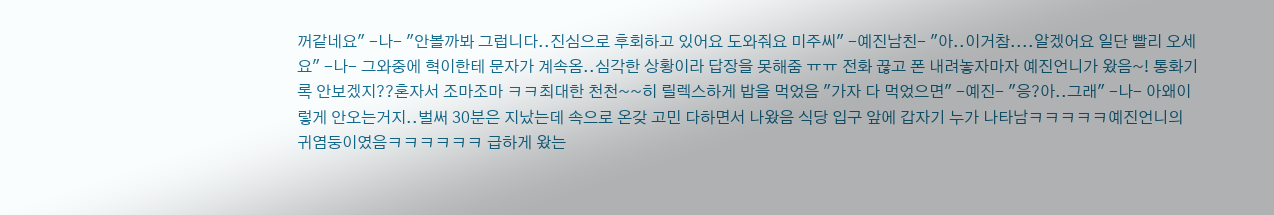꺼같네요" -나- "안볼까봐 그럽니다..진심으로 후회하고 있어요 도와줘요 미주씨" -예진남친- "아..이거참....알겠어요 일단 빨리 오세요" -나- 그와중에 혁이한테 문자가 계속옴..심각한 상황이라 답장을 못해줌 ㅠㅠ 전화 끊고 폰 내려놓자마자 예진언니가 왔음~! 통화기록 안보겠지??혼자서 조마조마 ㅋㅋ최대한 천천~~히 릴렉스하게 밥을 먹었음 "가자 다 먹었으면" -예진- "응?아..그래" -나- 아왜이렇게 안오는거지..벌써 30분은 지났는데 속으로 온갖 고민 다하면서 나왔음 식당 입구 앞에 갑자기 누가 나타남ㅋㅋㅋㅋㅋ예진언니의 귀염둥이였음ㅋㅋㅋㅋㅋㅋ 급하게 왔는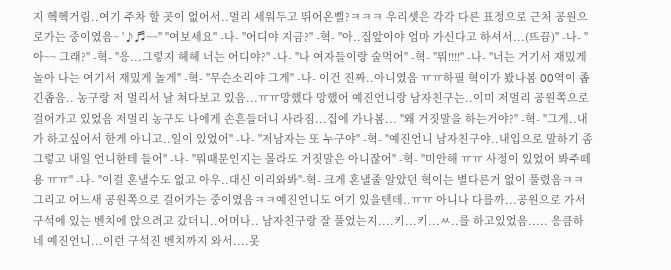지 헥헥거림..여기 주차 할 곳이 없어서..멀리 세워두고 뛰어온삘?ㅋㅋㅋ 우리셋은 각각 다른 표정으로 근처 공원으로가는 중이였음~ '♪♬~~" "여보세요" -나- "어디야 지금?" -혁- "아..집앞이야 엄마 가신다고 하셔서...(뜨끔)" -나- "아~~ 그래?" -혁- "응...그렇지 헤헤 너는 어디야?" -나- "나 여자들이랑 술먹어" -혁- "뭐!!!!" -나- "너는 거기서 재밌게 놀아 나는 여기서 재밌게 놀게" -혁- "무슨소리야 그게" -나- 이건 진짜..아니였음 ㅠㅠ하필 혁이가 봤나봄 OO역이 좁긴좁음.. 농구랑 저 멀리서 날 쳐다보고 있음...ㅠㅠ망했다 망했어 예진언니랑 남자친구는..이미 저멀리 공원쪽으로 걸어가고 있었음 저멀리 농구도 나에게 손흔들더니 사라짐...집에 가나봄... "왜 거짓말을 하는거야?" -혁- "그게..내가 하고싶어서 한게 아니고..일이 있었어" -나- "저남자는 또 누구야" -혁- "예진언니 남자친구야..내입으로 말하기 좀 그렇고 내일 언니한테 들어" -나- "뭐때문인지는 몰라도 거짓말은 아니잖어" -혁- "미안해 ㅠㅠ 사정이 있었어 봐주떼용 ㅠㅠ" -나- "이걸 혼낼수도 없고 아우..대신 이리와봐"-혁- 크게 혼낼줄 알았던 혁이는 별다른거 없이 풀렸음ㅋㅋ 그리고 어느새 공원쪽으로 걸어가는 중이였음ㅋㅋ예진언니도 여기 있을텐데..ㅠㅠ 아니나 다를까...공원으로 가서 구석에 있는 벤치에 앉으려고 갔더니..어머나.. 남자친구랑 잘 풀었는지....키...키...ㅆ..를 하고있었음..... 응큼하네 예진언니...이런 구석진 벤치까지 와서....못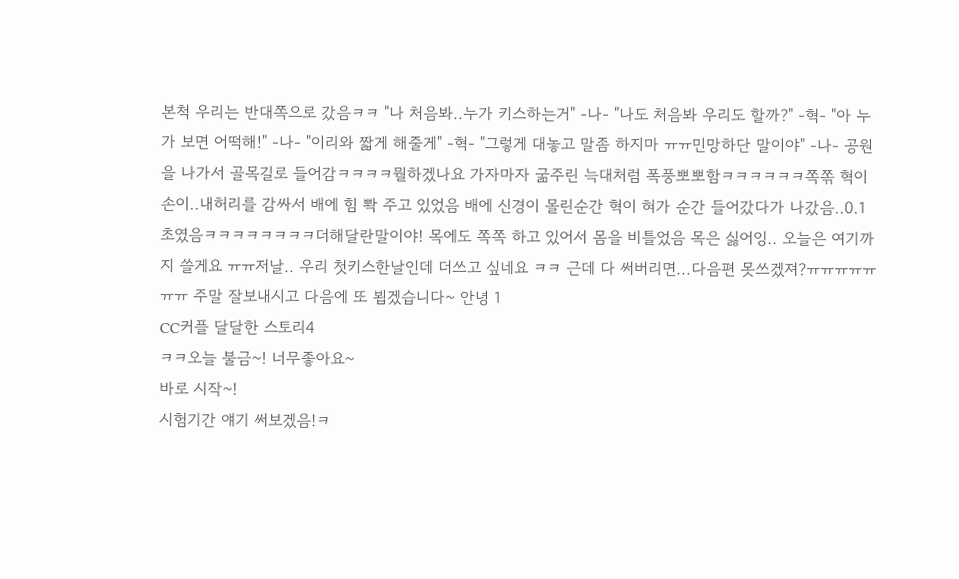본척 우리는 반대쪽으로 갔음ㅋㅋ "나 처음봐..누가 키스하는거" -나- "나도 처음봐 우리도 할까?" -혁- "아 누가 보면 어떡해!" -나- "이리와 짧게 해줄게" -혁- "그렇게 대놓고 말좀 하지마 ㅠㅠ민망하단 말이야" -나- 공원을 나가서 골목길로 들어감ㅋㅋㅋㅋ뭘하겠나요 가자마자 굶주린 늑대처럼 폭풍뽀뽀함ㅋㅋㅋㅋㅋㅋ쪽쪾 혁이 손이..내허리를 감싸서 배에 힘 뽝 주고 있었음 배에 신경이 몰린순간 혁이 혀가 순간 들어갔다가 나갔음..0.1초였음ㅋㅋㅋㅋㅋㅋㅋㅋ더해달란말이야! 목에도 쪽쪽 하고 있어서 몸을 비틀었음 목은 싫어잉.. 오늘은 여기까지 쓸게요 ㅠㅠ저날.. 우리 첫키스한날인데 더쓰고 싶네요 ㅋㅋ 근데 다 써버리면...다음편 못쓰겠져?ㅠㅠㅠㅠㅠㅠㅠ 주말 잘보내시고 다음에 또 뵙겠습니다~ 안녕 1
CC커플 달달한 스토리4
ㅋㅋ오늘 불금~! 너무좋아요~
바로 시작~!
시험기간 얘기 써보겠음!ㅋ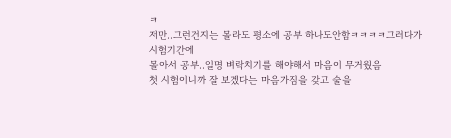ㅋ
저만..그런건지는 몰라도 평소에 공부 하나도안함ㅋㅋㅋㅋ그러다가 시험기간에
몰아서 공부..일명 벼락치기를 해야해서 마음이 무거웠음
첫 시험이니까 잘 보겠다는 마음가짐을 갖고 술을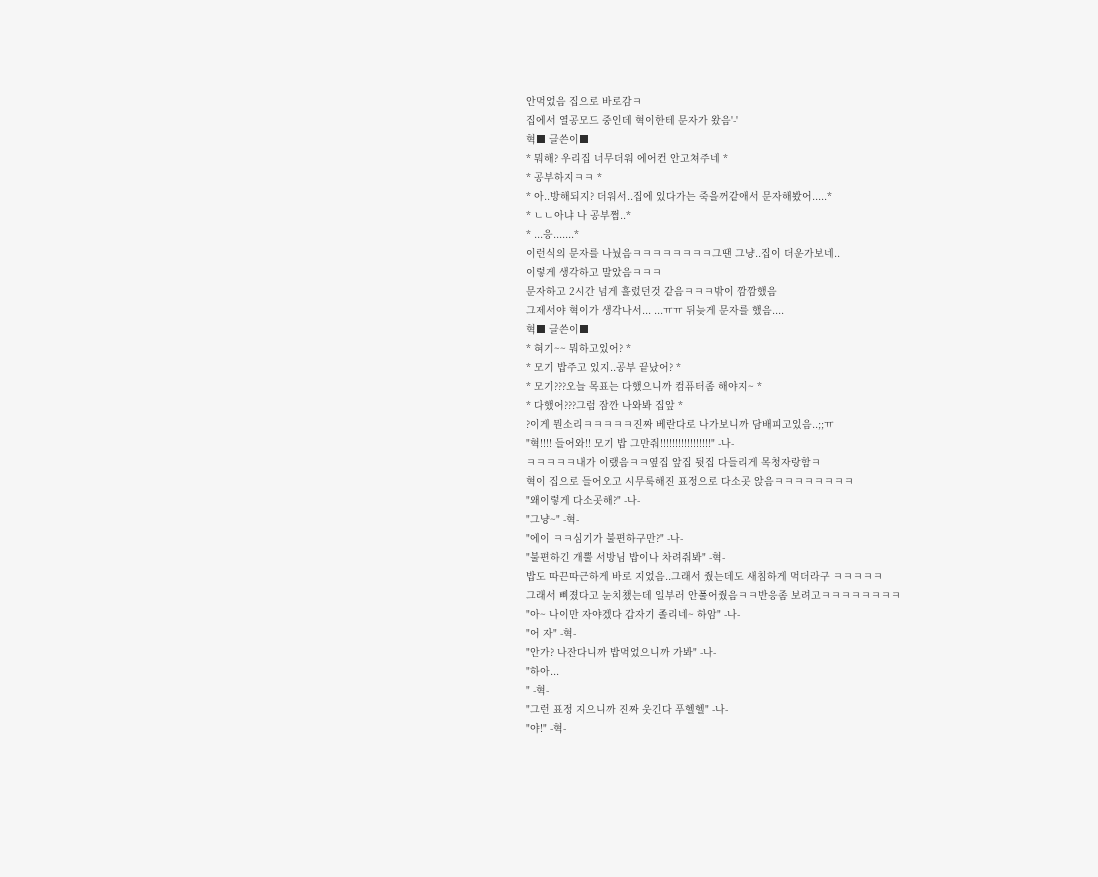안먹었음 집으로 바로감ㅋ
집에서 열공모드 중인데 혁이한테 문자가 왔음'-'
혁■ 글쓴이■
* 뭐해? 우리집 너무더워 에어컨 안고쳐주네 *
* 공부하지ㅋㅋ *
* 아..방해되지? 더워서..집에 있다가는 죽을꺼같애서 문자해봤어.....*
* ㄴㄴ아냐 나 공부쩜..*
* ...응.......*
이런식의 문자를 나눴음ㅋㅋㅋㅋㅋㅋㅋㅋ그땐 그냥..집이 더운가보네..
이렇게 생각하고 말았음ㅋㅋㅋ
문자하고 2시간 넘게 흘렀던것 같음ㅋㅋㅋ밖이 깜깜했음
그제서야 혁이가 생각나서... ...ㅠㅠ 뒤늦게 문자를 했음....
혁■ 글쓴이■
* 혀기~~ 뭐하고있어? *
* 모기 밥주고 있지..공부 끝났어? *
* 모기???오늘 목표는 다했으니까 컴퓨터좀 해야지~ *
* 다했어???그럼 잠깐 나와봐 집앞 *
?이게 뭔소리ㅋㅋㅋㅋㅋ진짜 베란다로 나가보니까 담배피고있음..;;ㅠ
"혁!!!! 들어와!! 모기 밥 그만줘!!!!!!!!!!!!!!!!!" -나-
ㅋㅋㅋㅋㅋ내가 이랬음ㅋㅋ옆집 앞집 뒷집 다들리게 목청자랑함ㅋ
혁이 집으로 들어오고 시무룩해진 표정으로 다소곳 앉음ㅋㅋㅋㅋㅋㅋㅋㅋ
"왜이렇게 다소곳해?" -나-
"그냥~" -혁-
"에이 ㅋㅋ심기가 불편하구만?" -나-
"불편하긴 개뿔 서방님 밥이나 차려줘봐" -혁-
밥도 따끈따근하게 바로 지었음..그래서 줬는데도 새침하게 먹더라구 ㅋㅋㅋㅋㅋ
그래서 삐졌다고 눈치챘는데 일부러 안풀어줬음ㅋㅋ반응좀 보려고ㅋㅋㅋㅋㅋㅋㅋㅋ
"아~ 나이만 자야겠다 갑자기 졸리네~ 하암" -나-
"어 자" -혁-
"안가? 나잔다니까 밥먹었으니까 가봐" -나-
"하아...
" -혁-
"그런 표정 지으니까 진짜 웃긴다 푸헬헬" -나-
"야!" -혁-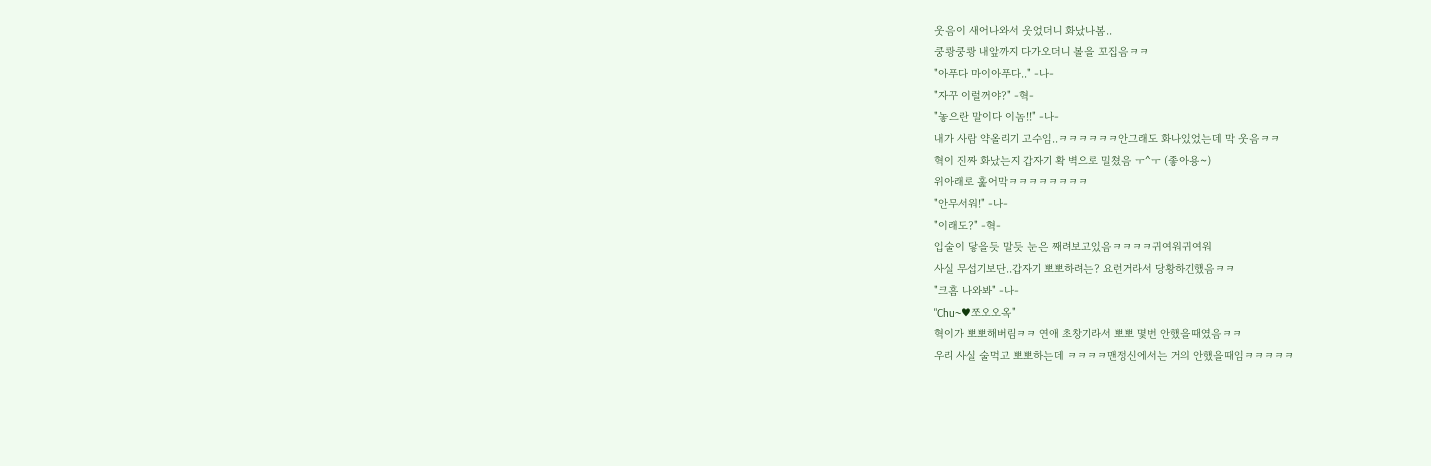웃음이 새어나와서 웃었더니 화났나봄..
쿵쾅쿵쾅 내앞까지 다가오더니 볼을 꼬집음ㅋㅋ
"아푸다 마이아푸다.." -나-
"자꾸 이럴꺼야?" -혁-
"놓으란 말이다 이놈!!" -나-
내가 사람 약올리기 고수임..ㅋㅋㅋㅋㅋㅋ안그래도 화나있었는데 막 웃음ㅋㅋ
혁이 진짜 화났는지 갑자기 확 벽으로 밀쳤음 ㅜ^ㅜ (좋아용~)
위아래로 훑어막ㅋㅋㅋㅋㅋㅋㅋㅋ
"안무서워!" -나-
"이래도?" -혁-
입술이 닿을듯 말듯 눈은 째려보고있음ㅋㅋㅋㅋ귀여워귀여워
사실 무섭기보단..갑자기 뽀뽀하려는? 요런거라서 당황하긴했음ㅋㅋ
"크흠 나와봐" -나-
"Chu~♥쪼오오옥"
혁이가 뽀뽀해버림ㅋㅋ 연애 초창기라서 뽀뽀 몇번 안했을때였음ㅋㅋ
우리 사실 술먹고 뽀뽀하는데 ㅋㅋㅋㅋ맨정신에서는 거의 안했을때임ㅋㅋㅋㅋㅋ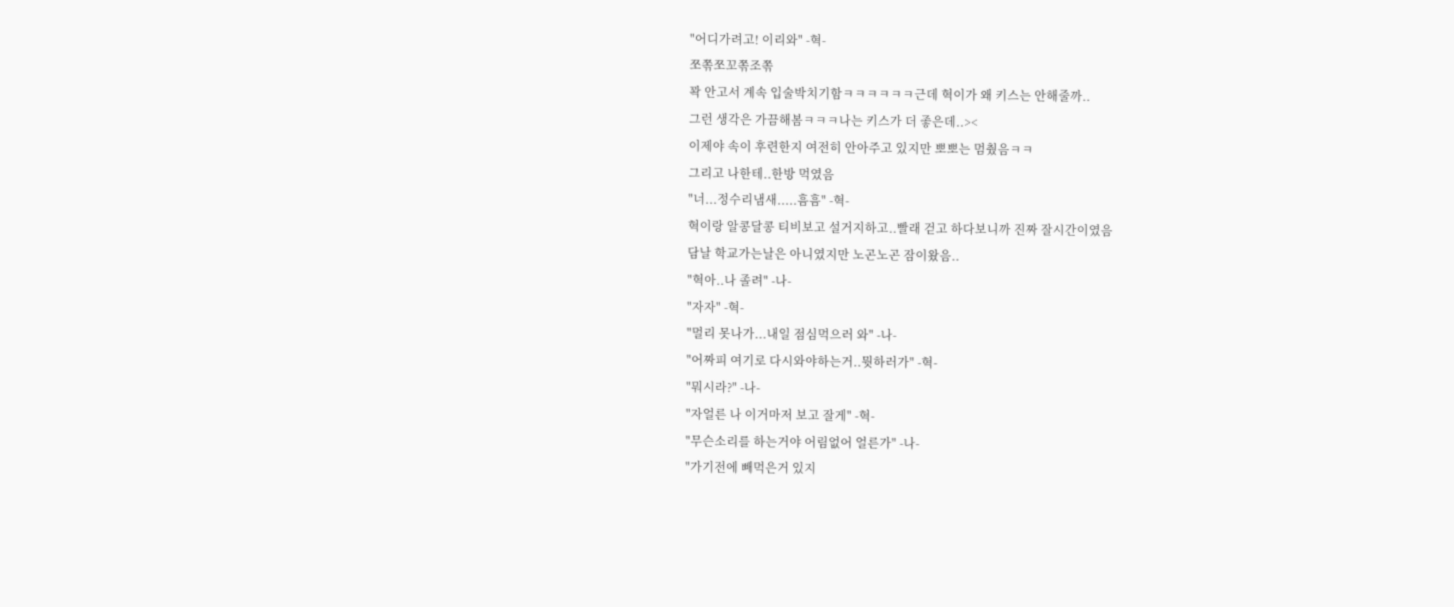"어디가려고! 이리와" -혁-
쪼쪾쪼꼬쪾조쪾
꽉 안고서 계속 입술박치기함ㅋㅋㅋㅋㅋㅋ근데 혁이가 왜 키스는 안해줄까..
그런 생각은 가끔해봄ㅋㅋㅋ나는 키스가 더 좋은데..><
이제야 속이 후련한지 여전히 안아주고 있지만 뽀뽀는 멈췄음ㅋㅋ
그리고 나한테..한방 먹였음
"너...정수리냄새.....흠흠" -혁-
혁이랑 알콩달콩 티비보고 설거지하고..빨래 걷고 하다보니까 진짜 잘시간이였음
담날 학교가는날은 아니였지만 노곤노곤 잠이왔음..
"혁아..나 졸려" -나-
"자자" -혁-
"멀리 못나가...내일 점심먹으러 와" -나-
"어짜피 여기로 다시와야하는거..뭣하러가" -혁-
"뭐시라?" -나-
"자얼른 나 이거마저 보고 잘게" -혁-
"무슨소리를 하는거야 어림없어 얼른가" -나-
"가기전에 빼먹은거 있지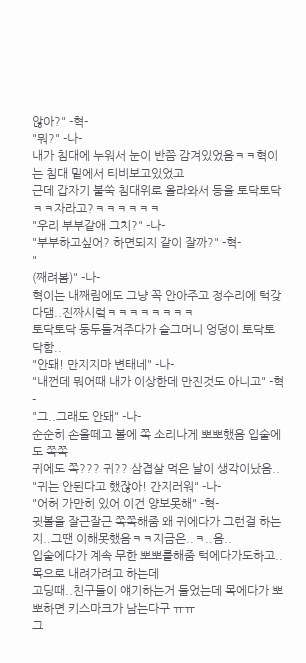않아?" -혁-
"뭐?" -나-
내가 침대에 누워서 눈이 반쯤 감겨있었음ㅋㅋ혁이는 침대 밑에서 티비보고있었고
근데 갑자기 불쑥 침대위로 올라와서 등을 토닥토닥 ㅋㅋ자라고?ㅋㅋㅋㅋㅋㅋ
"우리 부부같애 그치?" -나-
"부부하고싶어? 하면되지 같이 잘까?" -혁-
"
(째려봄)" -나-
혁이는 내째림에도 그냥 꼭 안아주고 정수리에 턱갖다댐..진짜시렄ㅋㅋㅋㅋㅋㅋㅋㅋ
토닥토닥 둥두들겨주다가 슬그머니 엉덩이 토닥토닥함..
"안돼! 만지지마 변태네" -나-
"내껀데 뭐어때 내가 이상한데 만진것도 아니고" -혁-
"그..그래도 안돼" -나-
순순히 손을떼고 볼에 쪽 소리나게 뽀뽀했음 입술에도 쪽쪽
귀에도 쪽??? 귀?? 삼겹살 먹은 날이 생각이났음..
"귀는 안된다고 했잖아! 간지러워" -나-
"어허 가만히 있어 이건 양보못해" -혁-
귓볼을 잘근잘근 쪽쪽해줌 왜 귀에다가 그런걸 하는지..그땐 이해못했음ㅋㅋ지금은..ㅋ..음..
입술에다가 계속 무한 뽀뽀를해줌 턱에다가도하고..목으로 내려가려고 하는데
고딩때..친구들이 얘기하는거 들었는데 목에다가 뽀뽀하면 키스마크가 남는다구 ㅠㅠ
그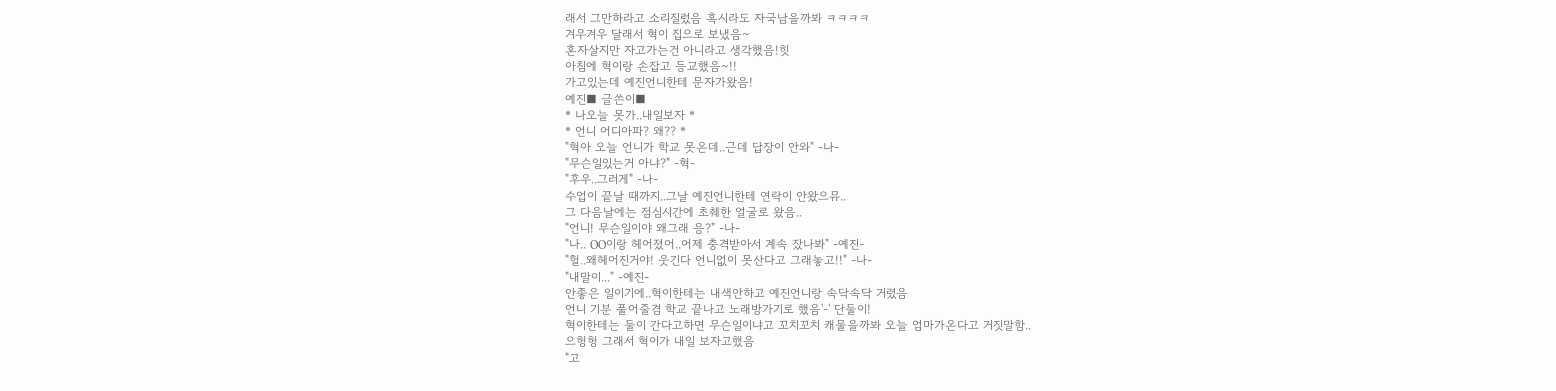래서 그만하라고 소리질렀음 혹시라도 자국남을까봐 ㅋㅋㅋㅋ
겨우겨우 달래서 혁이 집으로 보냈음~
혼자살지만 자고가는건 아니라고 생각했음!힛
아침에 혁이랑 손잡고 등교했음~!!
가고있는데 예진언니한테 문자가왔음!
예진■ 글쓴이■
* 나오늘 못가..내일보자 *
* 언니 어디아파? 왜?? *
"혁아 오늘 언니가 학교 못온데..근데 답장이 안와" -나-
"무슨일있는거 아냐?" -혁-
"후우..그러게" -나-
수업이 끝날 때까지..그날 예진언니한테 연락이 안왔으뮤..
그 다음날에는 점심시간에 초췌한 얼굴로 왔음..
"언니! 무슨일이야 왜그래 응?" -나-
"나.. OO이랑 헤어졌어..어제 충격받아서 계속 잤나봐" -예진-
"헐..왜헤어진거야! 웃긴다 언니없이 못산다고 그래놓고!!" -나-
"내말이..." -예진-
안좋은 일이기에..혁이한테는 내색안하고 예진언니랑 속닥속닥 거렸음
언니 기분 풀어줄겸 학교 끝나고 노래방가기로 했음'-' 단둘이!
혁이한테는 둘이 간다고하면 무슨일이냐고 꼬치꼬치 캐물을까봐 오늘 엄마가온다고 거짓말함..
으헝헝 그래서 혁이가 내일 보자고했음
"고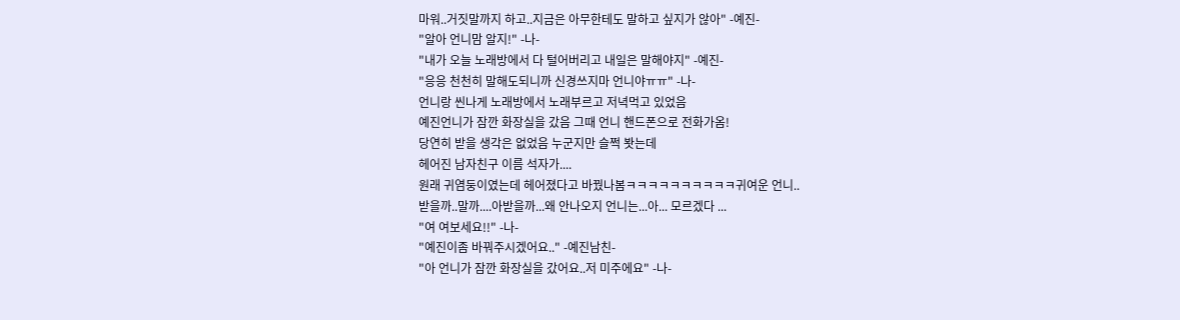마워..거짓말까지 하고..지금은 아무한테도 말하고 싶지가 않아" -예진-
"알아 언니맘 알지!" -나-
"내가 오늘 노래방에서 다 털어버리고 내일은 말해야지" -예진-
"응응 천천히 말해도되니까 신경쓰지마 언니야ㅠㅠ" -나-
언니랑 씬나게 노래방에서 노래부르고 저녁먹고 있었음
예진언니가 잠깐 화장실을 갔음 그때 언니 핸드폰으로 전화가옴!
당연히 받을 생각은 없었음 누군지만 슬쩍 봣는데
헤어진 남자친구 이름 석자가....
원래 귀염둥이였는데 헤어졌다고 바꿨나봄ㅋㅋㅋㅋㅋㅋㅋㅋㅋㅋ귀여운 언니..
받을까..말까....아받을까...왜 안나오지 언니는...아... 모르겠다 ...
"여 여보세요!!" -나-
"예진이좀 바꿔주시겠어요.." -예진남친-
"아 언니가 잠깐 화장실을 갔어요..저 미주에요" -나-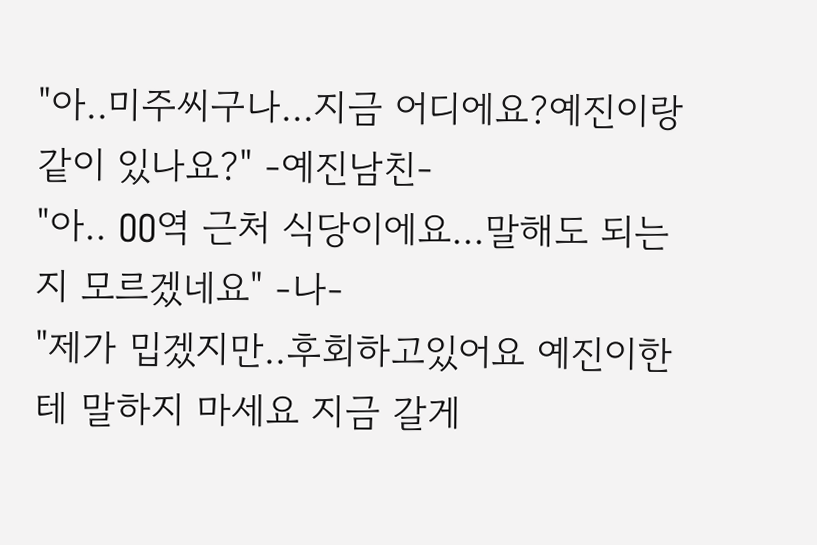"아..미주씨구나...지금 어디에요?예진이랑 같이 있나요?" -예진남친-
"아.. OO역 근처 식당이에요...말해도 되는지 모르겠네요" -나-
"제가 밉겠지만..후회하고있어요 예진이한테 말하지 마세요 지금 갈게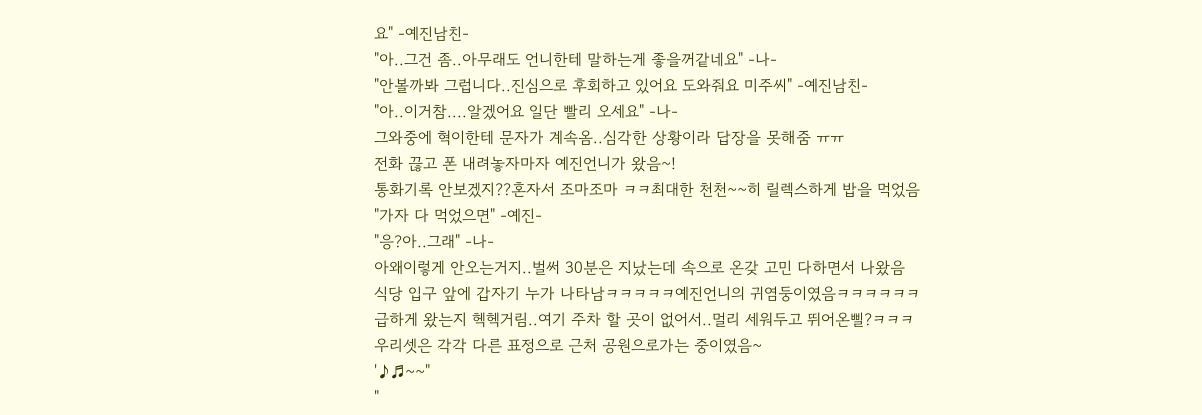요" -예진남친-
"아..그건 좀..아무래도 언니한테 말하는게 좋을꺼같네요" -나-
"안볼까봐 그럽니다..진심으로 후회하고 있어요 도와줘요 미주씨" -예진남친-
"아..이거참....알겠어요 일단 빨리 오세요" -나-
그와중에 혁이한테 문자가 계속옴..심각한 상황이라 답장을 못해줌 ㅠㅠ
전화 끊고 폰 내려놓자마자 예진언니가 왔음~!
통화기록 안보겠지??혼자서 조마조마 ㅋㅋ최대한 천천~~히 릴렉스하게 밥을 먹었음
"가자 다 먹었으면" -예진-
"응?아..그래" -나-
아왜이렇게 안오는거지..벌써 30분은 지났는데 속으로 온갖 고민 다하면서 나왔음
식당 입구 앞에 갑자기 누가 나타남ㅋㅋㅋㅋㅋ예진언니의 귀염둥이였음ㅋㅋㅋㅋㅋㅋ
급하게 왔는지 헥헥거림..여기 주차 할 곳이 없어서..멀리 세워두고 뛰어온삘?ㅋㅋㅋ
우리셋은 각각 다른 표정으로 근처 공원으로가는 중이였음~
'♪♬~~"
"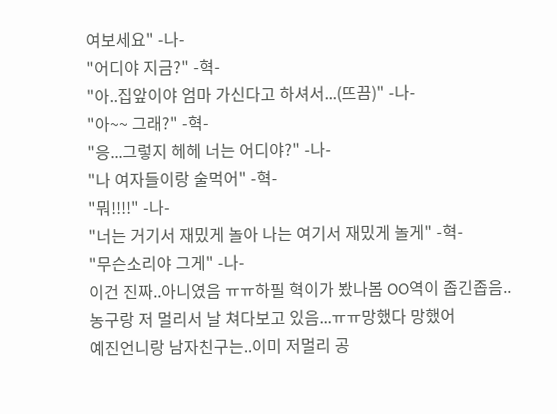여보세요" -나-
"어디야 지금?" -혁-
"아..집앞이야 엄마 가신다고 하셔서...(뜨끔)" -나-
"아~~ 그래?" -혁-
"응...그렇지 헤헤 너는 어디야?" -나-
"나 여자들이랑 술먹어" -혁-
"뭐!!!!" -나-
"너는 거기서 재밌게 놀아 나는 여기서 재밌게 놀게" -혁-
"무슨소리야 그게" -나-
이건 진짜..아니였음 ㅠㅠ하필 혁이가 봤나봄 OO역이 좁긴좁음..
농구랑 저 멀리서 날 쳐다보고 있음...ㅠㅠ망했다 망했어
예진언니랑 남자친구는..이미 저멀리 공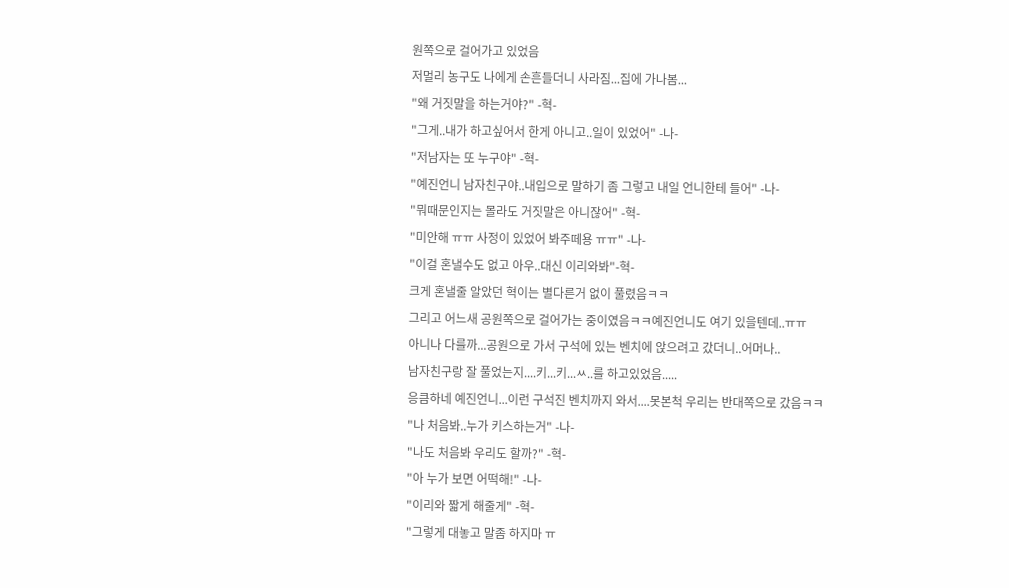원쪽으로 걸어가고 있었음
저멀리 농구도 나에게 손흔들더니 사라짐...집에 가나봄...
"왜 거짓말을 하는거야?" -혁-
"그게..내가 하고싶어서 한게 아니고..일이 있었어" -나-
"저남자는 또 누구야" -혁-
"예진언니 남자친구야..내입으로 말하기 좀 그렇고 내일 언니한테 들어" -나-
"뭐때문인지는 몰라도 거짓말은 아니잖어" -혁-
"미안해 ㅠㅠ 사정이 있었어 봐주떼용 ㅠㅠ" -나-
"이걸 혼낼수도 없고 아우..대신 이리와봐"-혁-
크게 혼낼줄 알았던 혁이는 별다른거 없이 풀렸음ㅋㅋ
그리고 어느새 공원쪽으로 걸어가는 중이였음ㅋㅋ예진언니도 여기 있을텐데..ㅠㅠ
아니나 다를까...공원으로 가서 구석에 있는 벤치에 앉으려고 갔더니..어머나..
남자친구랑 잘 풀었는지....키...키...ㅆ..를 하고있었음.....
응큼하네 예진언니...이런 구석진 벤치까지 와서....못본척 우리는 반대쪽으로 갔음ㅋㅋ
"나 처음봐..누가 키스하는거" -나-
"나도 처음봐 우리도 할까?" -혁-
"아 누가 보면 어떡해!" -나-
"이리와 짧게 해줄게" -혁-
"그렇게 대놓고 말좀 하지마 ㅠ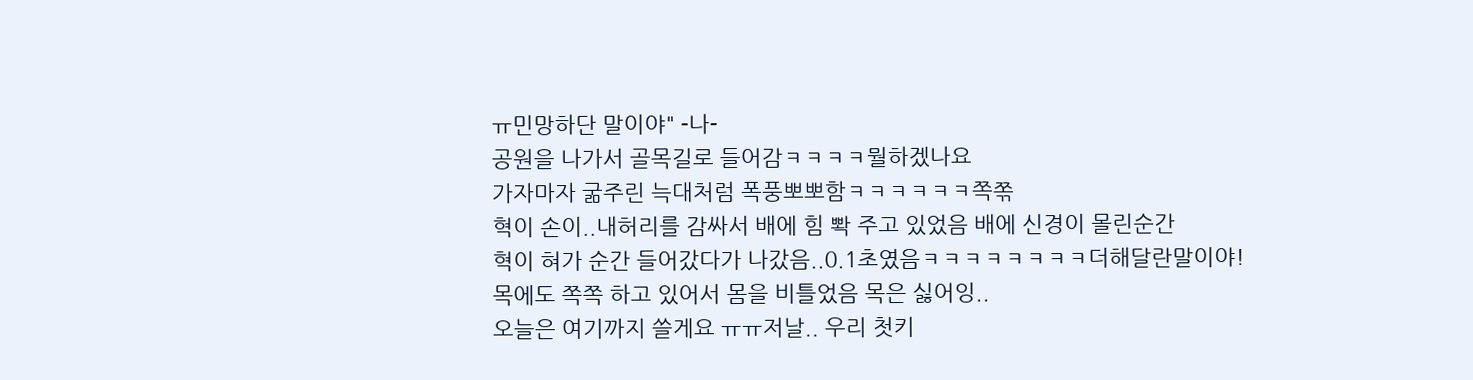ㅠ민망하단 말이야" -나-
공원을 나가서 골목길로 들어감ㅋㅋㅋㅋ뭘하겠나요
가자마자 굶주린 늑대처럼 폭풍뽀뽀함ㅋㅋㅋㅋㅋㅋ쪽쪾
혁이 손이..내허리를 감싸서 배에 힘 뽝 주고 있었음 배에 신경이 몰린순간
혁이 혀가 순간 들어갔다가 나갔음..0.1초였음ㅋㅋㅋㅋㅋㅋㅋㅋ더해달란말이야!
목에도 쪽쪽 하고 있어서 몸을 비틀었음 목은 싫어잉..
오늘은 여기까지 쓸게요 ㅠㅠ저날.. 우리 첫키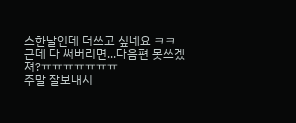스한날인데 더쓰고 싶네요 ㅋㅋ
근데 다 써버리면...다음편 못쓰겠져?ㅠㅠㅠㅠㅠㅠㅠ
주말 잘보내시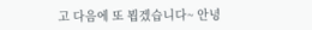고 다음에 또 뵙겠습니다~ 안녕